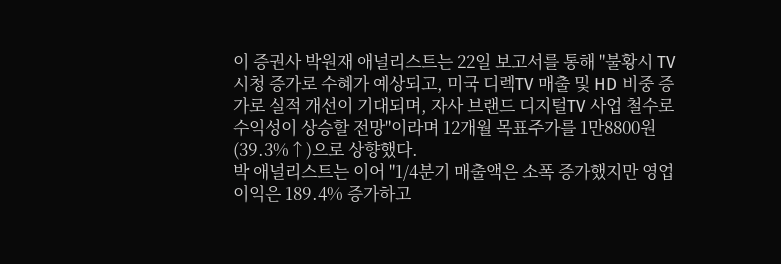이 증권사 박원재 애널리스트는 22일 보고서를 통해 "불황시 TV시청 증가로 수혜가 예상되고, 미국 디렉TV 매출 및 HD 비중 증가로 실적 개선이 기대되며, 자사 브랜드 디지털TV 사업 철수로 수익성이 상승할 전망"이라며 12개월 목표주가를 1만8800원(39.3%↑)으로 상향했다.
박 애널리스트는 이어 "1/4분기 매출액은 소폭 증가했지만 영업이익은 189.4% 증가하고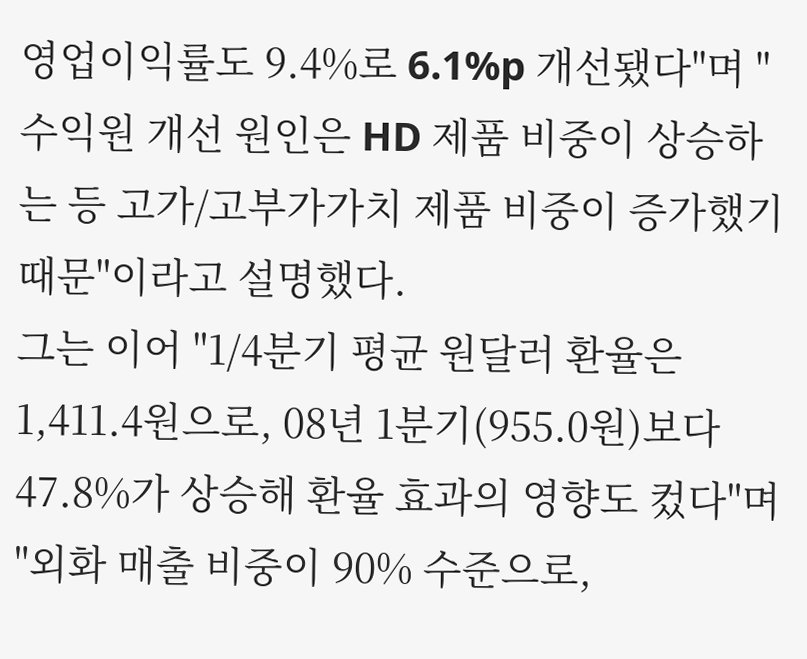영업이익률도 9.4%로 6.1%p 개선됐다"며 "수익원 개선 원인은 HD 제품 비중이 상승하는 등 고가/고부가가치 제품 비중이 증가했기 때문"이라고 설명했다.
그는 이어 "1/4분기 평균 원달러 환율은 1,411.4원으로, 08년 1분기(955.0원)보다 47.8%가 상승해 환율 효과의 영향도 컸다"며 "외화 매출 비중이 90% 수준으로,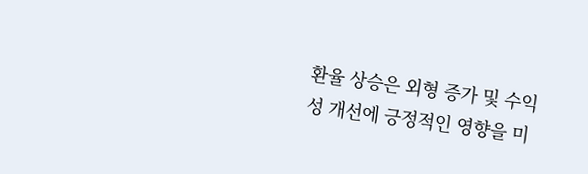환율 상승은 외형 증가 및 수익성 개선에 긍정적인 영향을 미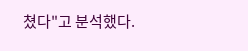쳤다"고 분석했다.